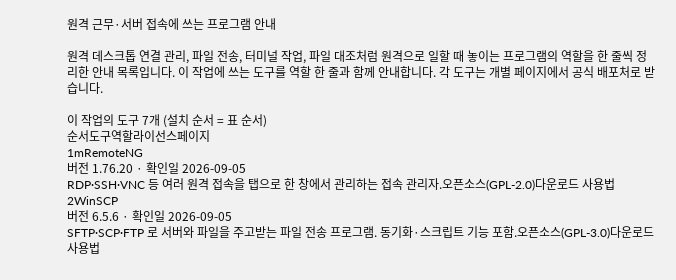원격 근무·서버 접속에 쓰는 프로그램 안내

원격 데스크톱 연결 관리, 파일 전송, 터미널 작업, 파일 대조처럼 원격으로 일할 때 놓이는 프로그램의 역할을 한 줄씩 정리한 안내 목록입니다. 이 작업에 쓰는 도구를 역할 한 줄과 함께 안내합니다. 각 도구는 개별 페이지에서 공식 배포처로 받습니다.

이 작업의 도구 7개 (설치 순서 = 표 순서)
순서도구역할라이선스페이지
1mRemoteNG
버전 1.76.20 · 확인일 2026-09-05
RDP·SSH·VNC 등 여러 원격 접속을 탭으로 한 창에서 관리하는 접속 관리자.오픈소스(GPL-2.0)다운로드 사용법
2WinSCP
버전 6.5.6 · 확인일 2026-09-05
SFTP·SCP·FTP 로 서버와 파일을 주고받는 파일 전송 프로그램. 동기화·스크립트 기능 포함.오픈소스(GPL-3.0)다운로드 사용법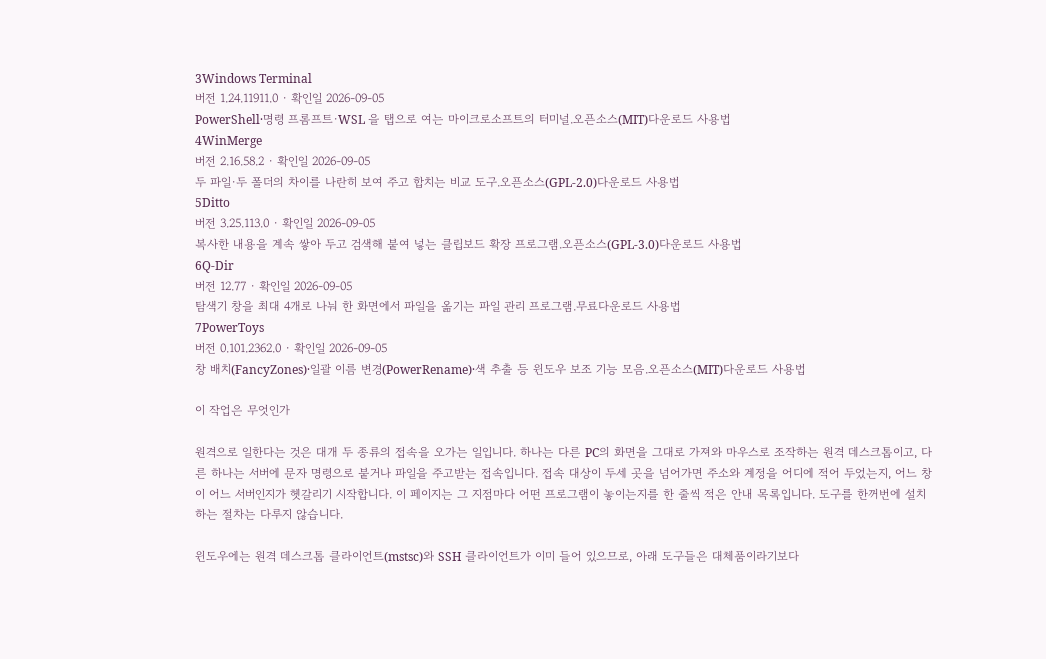3Windows Terminal
버전 1.24.11911.0 · 확인일 2026-09-05
PowerShell·명령 프롬프트·WSL 을 탭으로 여는 마이크로소프트의 터미널.오픈소스(MIT)다운로드 사용법
4WinMerge
버전 2.16.58.2 · 확인일 2026-09-05
두 파일·두 폴더의 차이를 나란히 보여 주고 합치는 비교 도구.오픈소스(GPL-2.0)다운로드 사용법
5Ditto
버전 3.25.113.0 · 확인일 2026-09-05
복사한 내용을 계속 쌓아 두고 검색해 붙여 넣는 클립보드 확장 프로그램.오픈소스(GPL-3.0)다운로드 사용법
6Q-Dir
버전 12.77 · 확인일 2026-09-05
탐색기 창을 최대 4개로 나눠 한 화면에서 파일을 옮기는 파일 관리 프로그램.무료다운로드 사용법
7PowerToys
버전 0.101.2362.0 · 확인일 2026-09-05
창 배치(FancyZones)·일괄 이름 변경(PowerRename)·색 추출 등 윈도우 보조 기능 모음.오픈소스(MIT)다운로드 사용법

이 작업은 무엇인가

원격으로 일한다는 것은 대개 두 종류의 접속을 오가는 일입니다. 하나는 다른 PC의 화면을 그대로 가져와 마우스로 조작하는 원격 데스크톱이고, 다른 하나는 서버에 문자 명령으로 붙거나 파일을 주고받는 접속입니다. 접속 대상이 두세 곳을 넘어가면 주소와 계정을 어디에 적어 두었는지, 어느 창이 어느 서버인지가 헷갈리기 시작합니다. 이 페이지는 그 지점마다 어떤 프로그램이 놓이는지를 한 줄씩 적은 안내 목록입니다. 도구를 한꺼번에 설치하는 절차는 다루지 않습니다.

윈도우에는 원격 데스크톱 클라이언트(mstsc)와 SSH 클라이언트가 이미 들어 있으므로, 아래 도구들은 대체품이라기보다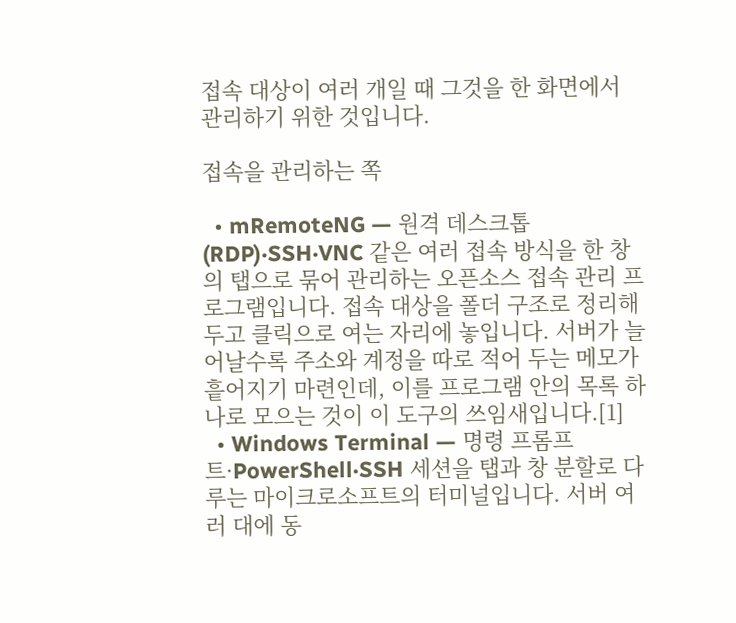접속 대상이 여러 개일 때 그것을 한 화면에서 관리하기 위한 것입니다.

접속을 관리하는 쪽

  • mRemoteNG — 원격 데스크톱(RDP)·SSH·VNC 같은 여러 접속 방식을 한 창의 탭으로 묶어 관리하는 오픈소스 접속 관리 프로그램입니다. 접속 대상을 폴더 구조로 정리해 두고 클릭으로 여는 자리에 놓입니다. 서버가 늘어날수록 주소와 계정을 따로 적어 두는 메모가 흩어지기 마련인데, 이를 프로그램 안의 목록 하나로 모으는 것이 이 도구의 쓰임새입니다.[1]
  • Windows Terminal — 명령 프롬프트·PowerShell·SSH 세션을 탭과 창 분할로 다루는 마이크로소프트의 터미널입니다. 서버 여러 대에 동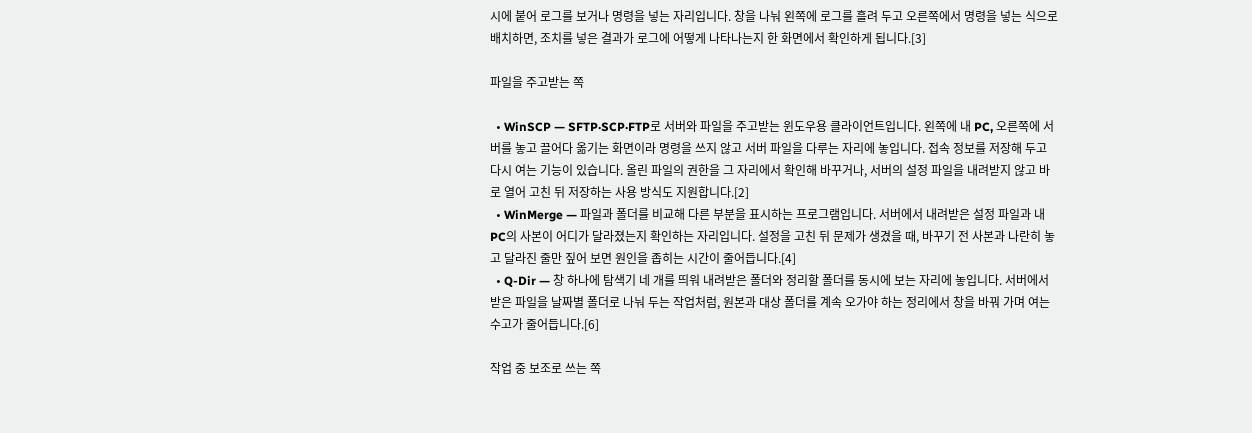시에 붙어 로그를 보거나 명령을 넣는 자리입니다. 창을 나눠 왼쪽에 로그를 흘려 두고 오른쪽에서 명령을 넣는 식으로 배치하면, 조치를 넣은 결과가 로그에 어떻게 나타나는지 한 화면에서 확인하게 됩니다.[3]

파일을 주고받는 쪽

  • WinSCP — SFTP·SCP·FTP로 서버와 파일을 주고받는 윈도우용 클라이언트입니다. 왼쪽에 내 PC, 오른쪽에 서버를 놓고 끌어다 옮기는 화면이라 명령을 쓰지 않고 서버 파일을 다루는 자리에 놓입니다. 접속 정보를 저장해 두고 다시 여는 기능이 있습니다. 올린 파일의 권한을 그 자리에서 확인해 바꾸거나, 서버의 설정 파일을 내려받지 않고 바로 열어 고친 뒤 저장하는 사용 방식도 지원합니다.[2]
  • WinMerge — 파일과 폴더를 비교해 다른 부분을 표시하는 프로그램입니다. 서버에서 내려받은 설정 파일과 내 PC의 사본이 어디가 달라졌는지 확인하는 자리입니다. 설정을 고친 뒤 문제가 생겼을 때, 바꾸기 전 사본과 나란히 놓고 달라진 줄만 짚어 보면 원인을 좁히는 시간이 줄어듭니다.[4]
  • Q-Dir — 창 하나에 탐색기 네 개를 띄워 내려받은 폴더와 정리할 폴더를 동시에 보는 자리에 놓입니다. 서버에서 받은 파일을 날짜별 폴더로 나눠 두는 작업처럼, 원본과 대상 폴더를 계속 오가야 하는 정리에서 창을 바꿔 가며 여는 수고가 줄어듭니다.[6]

작업 중 보조로 쓰는 쪽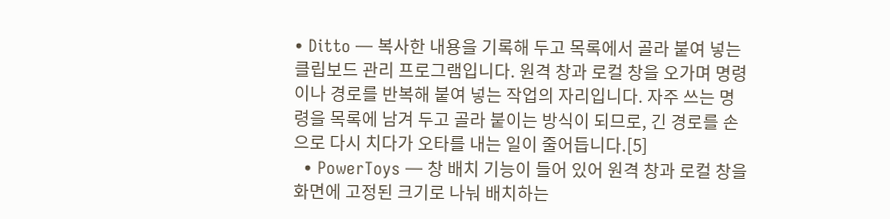• Ditto — 복사한 내용을 기록해 두고 목록에서 골라 붙여 넣는 클립보드 관리 프로그램입니다. 원격 창과 로컬 창을 오가며 명령이나 경로를 반복해 붙여 넣는 작업의 자리입니다. 자주 쓰는 명령을 목록에 남겨 두고 골라 붙이는 방식이 되므로, 긴 경로를 손으로 다시 치다가 오타를 내는 일이 줄어듭니다.[5]
  • PowerToys — 창 배치 기능이 들어 있어 원격 창과 로컬 창을 화면에 고정된 크기로 나눠 배치하는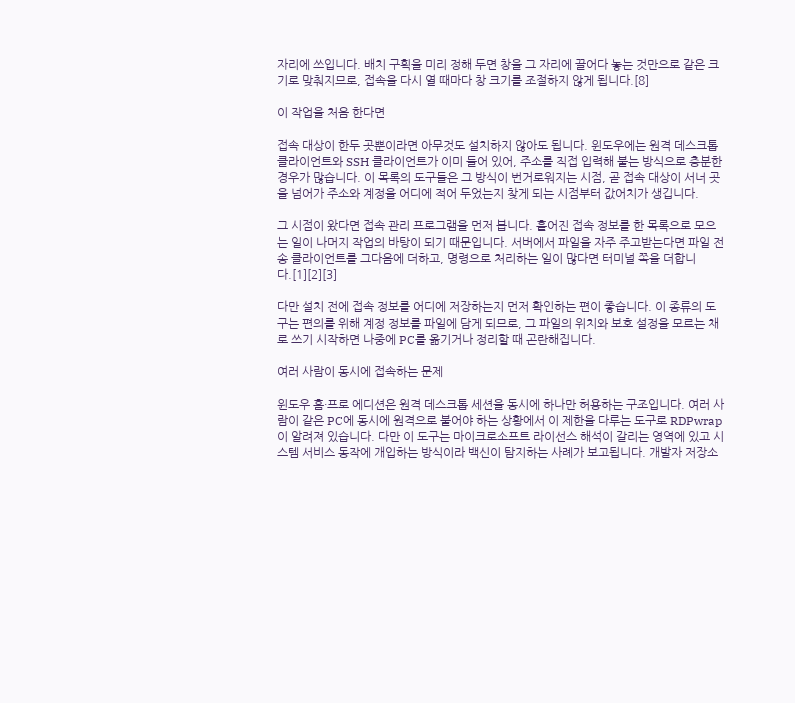자리에 쓰입니다. 배치 구획을 미리 정해 두면 창을 그 자리에 끌어다 놓는 것만으로 같은 크기로 맞춰지므로, 접속을 다시 열 때마다 창 크기를 조절하지 않게 됩니다.[8]

이 작업을 처음 한다면

접속 대상이 한두 곳뿐이라면 아무것도 설치하지 않아도 됩니다. 윈도우에는 원격 데스크톱 클라이언트와 SSH 클라이언트가 이미 들어 있어, 주소를 직접 입력해 붙는 방식으로 충분한 경우가 많습니다. 이 목록의 도구들은 그 방식이 번거로워지는 시점, 곧 접속 대상이 서너 곳을 넘어가 주소와 계정을 어디에 적어 두었는지 찾게 되는 시점부터 값어치가 생깁니다.

그 시점이 왔다면 접속 관리 프로그램을 먼저 봅니다. 흩어진 접속 정보를 한 목록으로 모으는 일이 나머지 작업의 바탕이 되기 때문입니다. 서버에서 파일을 자주 주고받는다면 파일 전송 클라이언트를 그다음에 더하고, 명령으로 처리하는 일이 많다면 터미널 쪽을 더합니다.[1][2][3]

다만 설치 전에 접속 정보를 어디에 저장하는지 먼저 확인하는 편이 좋습니다. 이 종류의 도구는 편의를 위해 계정 정보를 파일에 담게 되므로, 그 파일의 위치와 보호 설정을 모르는 채로 쓰기 시작하면 나중에 PC를 옮기거나 정리할 때 곤란해집니다.

여러 사람이 동시에 접속하는 문제

윈도우 홈·프로 에디션은 원격 데스크톱 세션을 동시에 하나만 허용하는 구조입니다. 여러 사람이 같은 PC에 동시에 원격으로 붙어야 하는 상황에서 이 제한을 다루는 도구로 RDPwrap이 알려져 있습니다. 다만 이 도구는 마이크로소프트 라이선스 해석이 갈리는 영역에 있고 시스템 서비스 동작에 개입하는 방식이라 백신이 탐지하는 사례가 보고됩니다. 개발자 저장소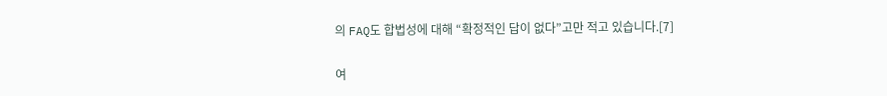의 FAQ도 합법성에 대해 “확정적인 답이 없다”고만 적고 있습니다.[7]

여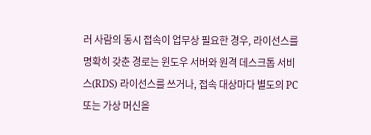러 사람의 동시 접속이 업무상 필요한 경우, 라이선스를 명확히 갖춘 경로는 윈도우 서버와 원격 데스크톱 서비스(RDS) 라이선스를 쓰거나, 접속 대상마다 별도의 PC 또는 가상 머신을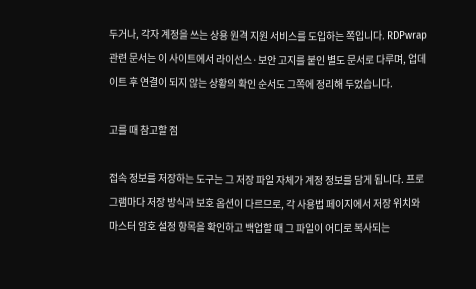두거나, 각자 계정을 쓰는 상용 원격 지원 서비스를 도입하는 쪽입니다. RDPwrap 관련 문서는 이 사이트에서 라이선스·보안 고지를 붙인 별도 문서로 다루며, 업데이트 후 연결이 되지 않는 상황의 확인 순서도 그쪽에 정리해 두었습니다.

고를 때 참고할 점

접속 정보를 저장하는 도구는 그 저장 파일 자체가 계정 정보를 담게 됩니다. 프로그램마다 저장 방식과 보호 옵션이 다르므로, 각 사용법 페이지에서 저장 위치와 마스터 암호 설정 항목을 확인하고 백업할 때 그 파일이 어디로 복사되는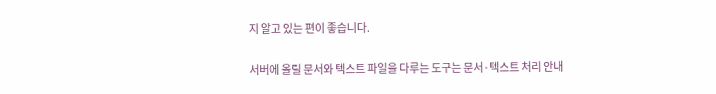지 알고 있는 편이 좋습니다.

서버에 올릴 문서와 텍스트 파일을 다루는 도구는 문서·텍스트 처리 안내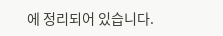에 정리되어 있습니다.